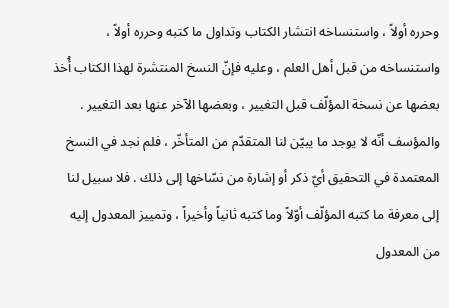وحرره أولاً ، واستنساخه انتشار الكتاب وتداول ما كتبه وحرره أولاً ،
واستنساخه من قبل أهل العلم ، وعليه فإنّ النسخ المنتشرة لهذا الكتاب أُخذ
بعضها عن نسخة المؤلّف قبل التغيير ، وبعضها الآخر عنها بعد التغيير .
والمؤسف أنّه لا يوجد ما يبيّن لنا المتقدّم من المتأخّر ، فلم نجد في النسخ
المعتمدة في التحقيق أيّ ذكر أو إشارة من نسّاخها إلى ذلك . فلا سبيل لنا
إلى معرفة ما كتبه المؤلّف أوّلاً وما كتبه ثانياً وأخيراً ، وتمييز المعدول إليه
من المعدول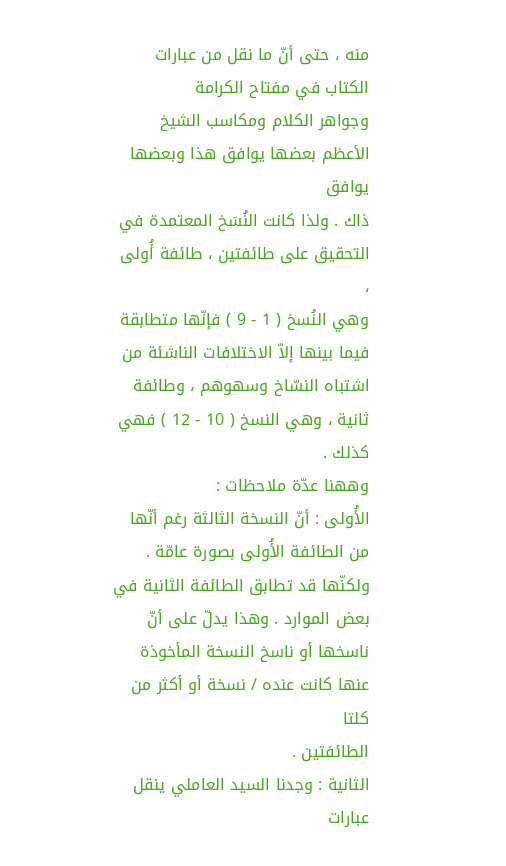منه ، حتى أنّ ما نقل من عبارات الكتاب في مفتاح الكرامة
وجواهر الكلام ومكاسب الشيخ الأعظم بعضها يوافق هذا وبعضها يوافق
ذاك . ولذا كانت النُسَخ المعتمدة في التحقيق على طائفتين ، طائفة أُولى ،
وهي النُسخ ( 1 - 9 ) فإنّها متطابقة فيما بينها إلاّ الاختلافات الناشئة من
اشتباه النسّاخ وسهوهم ، وطائفة ثانية ، وهي النسخ ( 10 - 12 ) فهي كذلك .
وههنا عدّة ملاحظات :
الأُولى : أنّ النسخة الثالثة رغم أنّها من الطائفة الأُولى بصورة عامّة .
ولكنّها قد تطابق الطائفة الثانية في بعض الموارد . وهذا يدلّ على أنّ
ناسخها أو ناسخ النسخة المأخوذة عنها كانت عنده / نسخة أو أكثر من كلتا
الطائفتين .
الثانية : وجدنا السيد العاملي ينقل عبارات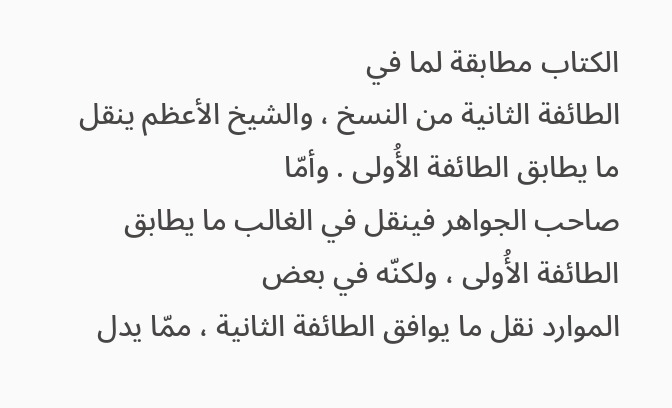الكتاب مطابقة لما في
الطائفة الثانية من النسخ ، والشيخ الأعظم ينقل ما يطابق الطائفة الأُولى . وأمّا
صاحب الجواهر فينقل في الغالب ما يطابق الطائفة الأُولى ، ولكنّه في بعض
الموارد نقل ما يوافق الطائفة الثانية ، ممّا يدل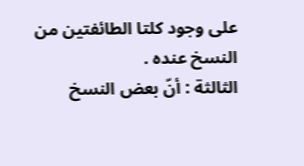على وجود كلتا الطائفتين من
النسخ عنده .
الثالثة : أنّ بعض النسخ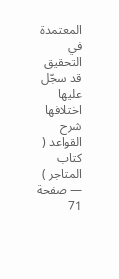المعتمدة في التحقيق قد سجّل عليها اختلافها
شرح القواعد ( كتاب المتاجر ) — صفحة 71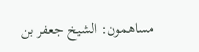مساهمون: الشيخ جعفر بن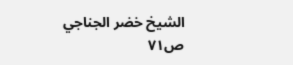الشيخ خضر الجناجي
ص٧١